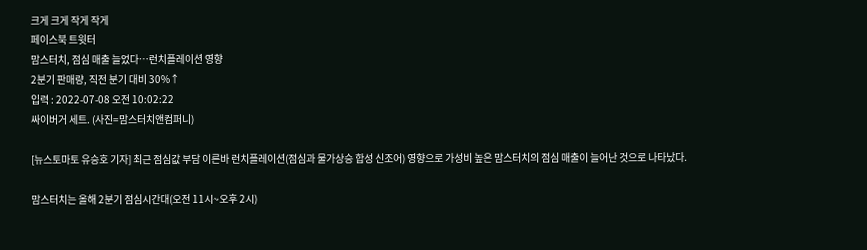크게 크게 작게 작게
페이스북 트윗터
맘스터치, 점심 매출 늘었다…런치플레이션 영향
2분기 판매량, 직전 분기 대비 30%↑
입력 : 2022-07-08 오전 10:02:22
싸이버거 세트. (사진=맘스터치앤컴퍼니)

[뉴스토마토 유승호 기자] 최근 점심값 부담 이른바 런치플레이션(점심과 물가상승 합성 신조어) 영향으로 가성비 높은 맘스터치의 점심 매출이 늘어난 것으로 나타났다.

맘스터치는 올해 2분기 점심시간대(오전 11시~오후 2시)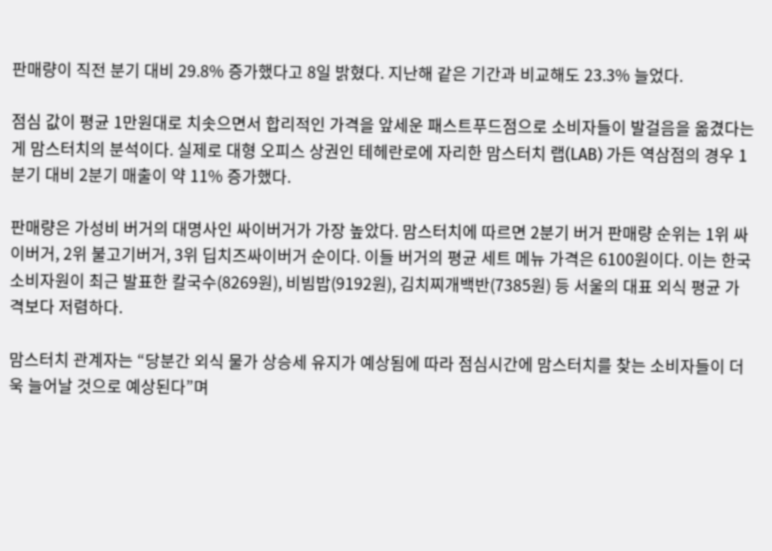판매량이 직전 분기 대비 29.8% 증가했다고 8일 밝혔다. 지난해 같은 기간과 비교해도 23.3% 늘었다.

점심 값이 평균 1만원대로 치솟으면서 합리적인 가격을 앞세운 패스트푸드점으로 소비자들이 발걸음을 옮겼다는 게 맘스터치의 분석이다. 실제로 대형 오피스 상권인 테헤란로에 자리한 맘스터치 랩(LAB) 가든 역삼점의 경우 1분기 대비 2분기 매출이 약 11% 증가했다.

판매량은 가성비 버거의 대명사인 싸이버거가 가장 높았다. 맘스터치에 따르면 2분기 버거 판매량 순위는 1위 싸이버거, 2위 불고기버거, 3위 딥치즈싸이버거 순이다. 이들 버거의 평균 세트 메뉴 가격은 6100원이다. 이는 한국소비자원이 최근 발표한 칼국수(8269원), 비빔밥(9192원), 김치찌개백반(7385원) 등 서울의 대표 외식 평균 가격보다 저렴하다.

맘스터치 관계자는 “당분간 외식 물가 상승세 유지가 예상됨에 따라 점심시간에 맘스터치를 찾는 소비자들이 더욱 늘어날 것으로 예상된다”며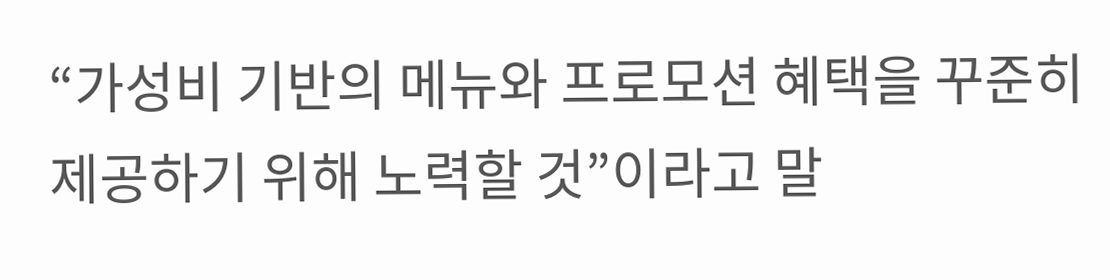“가성비 기반의 메뉴와 프로모션 혜택을 꾸준히 제공하기 위해 노력할 것”이라고 말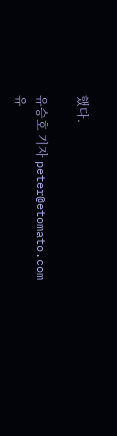했다.

유승호 기자 peter@etomato.com
유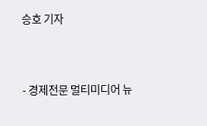승호 기자


- 경제전문 멀티미디어 뉴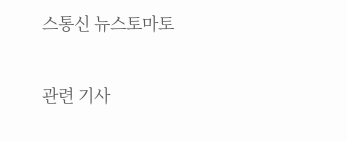스통신 뉴스토마토

관련 기사